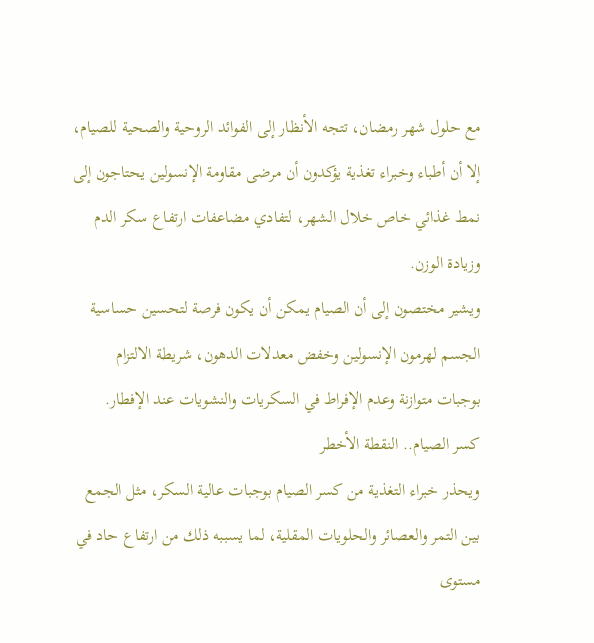مع حلول شهر رمضان، تتجه الأنظار إلى الفوائد الروحية والصحية للصيام، إلا أن أطباء وخبراء تغذية يؤكدون أن مرضى مقاومة الإنسولين يحتاجون إلى نمط غذائي خاص خلال الشهر، لتفادي مضاعفات ارتفاع سكر الدم وزيادة الوزن.
ويشير مختصون إلى أن الصيام يمكن أن يكون فرصة لتحسين حساسية الجسم لهرمون الإنسولين وخفض معدلات الدهون، شريطة الالتزام بوجبات متوازنة وعدم الإفراط في السكريات والنشويات عند الإفطار.
كسر الصيام.. النقطة الأخطر
ويحذر خبراء التغذية من كسر الصيام بوجبات عالية السكر، مثل الجمع بين التمر والعصائر والحلويات المقلية، لما يسببه ذلك من ارتفاع حاد في مستوى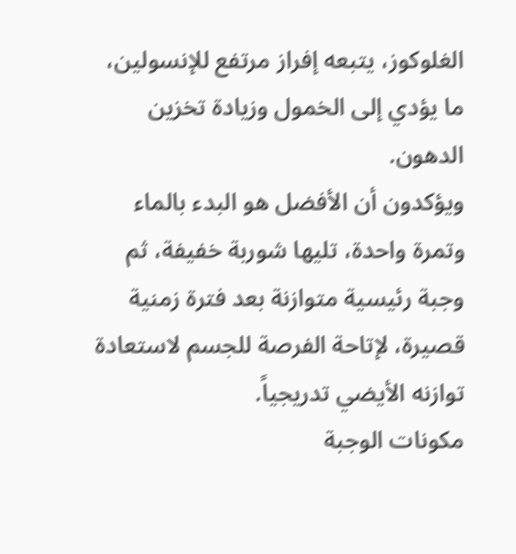الغلوكوز، يتبعه إفراز مرتفع للإنسولين، ما يؤدي إلى الخمول وزيادة تخزين الدهون.
ويؤكدون أن الأفضل هو البدء بالماء وتمرة واحدة، تليها شوربة خفيفة، ثم وجبة رئيسية متوازنة بعد فترة زمنية قصيرة، لإتاحة الفرصة للجسم لاستعادة توازنه الأيضي تدريجياً.
مكونات الوجبة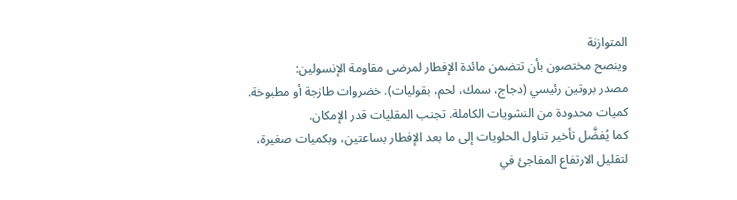المتوازنة
وينصح مختصون بأن تتضمن مائدة الإفطار لمرضى مقاومة الإنسولين:
مصدر بروتين رئيسي (دجاج، سمك، لحم، بقوليات). خضروات طازجة أو مطبوخة. كميات محدودة من النشويات الكاملة. تجنب المقليات قدر الإمكان.
كما يُفضَّل تأخير تناول الحلويات إلى ما بعد الإفطار بساعتين، وبكميات صغيرة، لتقليل الارتفاع المفاجئ في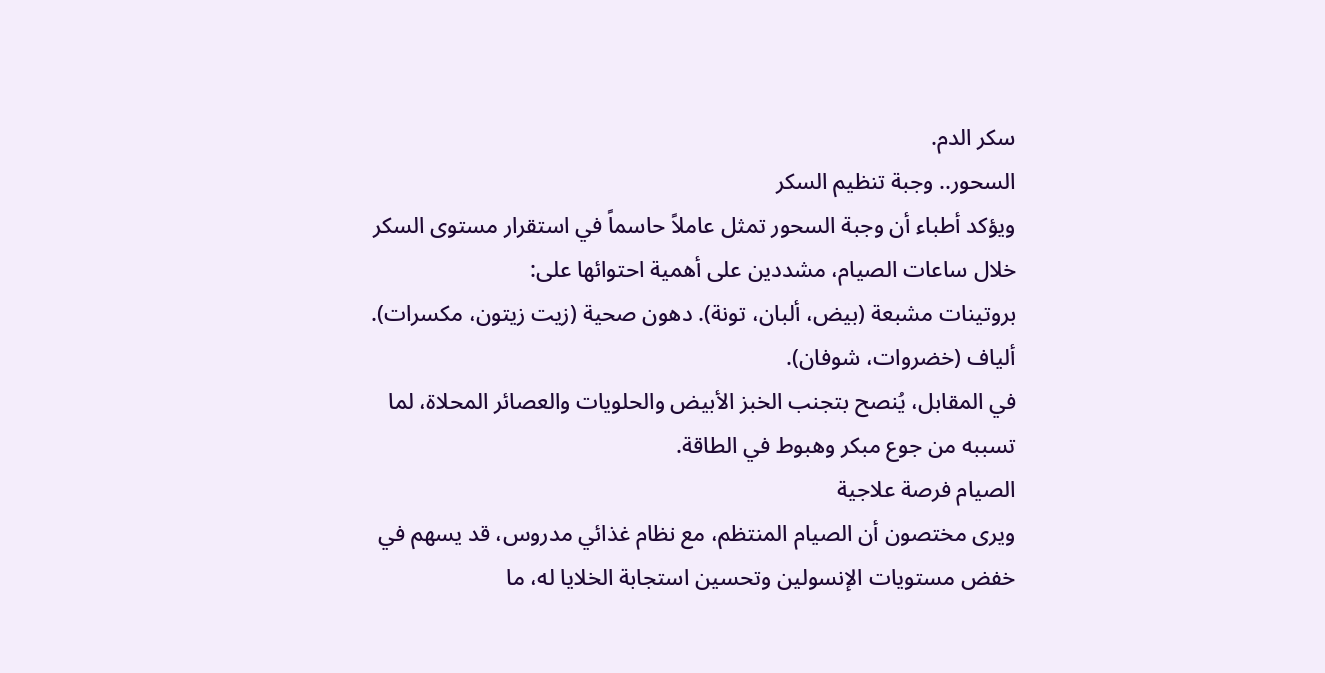سكر الدم.
السحور.. وجبة تنظيم السكر
ويؤكد أطباء أن وجبة السحور تمثل عاملاً حاسماً في استقرار مستوى السكر خلال ساعات الصيام، مشددين على أهمية احتوائها على:
بروتينات مشبعة (بيض، ألبان، تونة). دهون صحية (زيت زيتون، مكسرات). ألياف (خضروات، شوفان).
في المقابل، يُنصح بتجنب الخبز الأبيض والحلويات والعصائر المحلاة، لما تسببه من جوع مبكر وهبوط في الطاقة.
الصيام فرصة علاجية
ويرى مختصون أن الصيام المنتظم، مع نظام غذائي مدروس، قد يسهم في خفض مستويات الإنسولين وتحسين استجابة الخلايا له، ما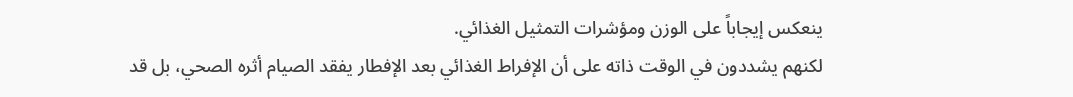ينعكس إيجاباً على الوزن ومؤشرات التمثيل الغذائي.
لكنهم يشددون في الوقت ذاته على أن الإفراط الغذائي بعد الإفطار يفقد الصيام أثره الصحي، بل قد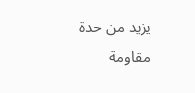يزيد من حدة مقاومة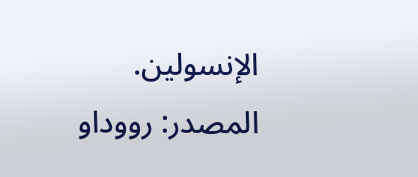الإنسولين.
المصدر: رووداو